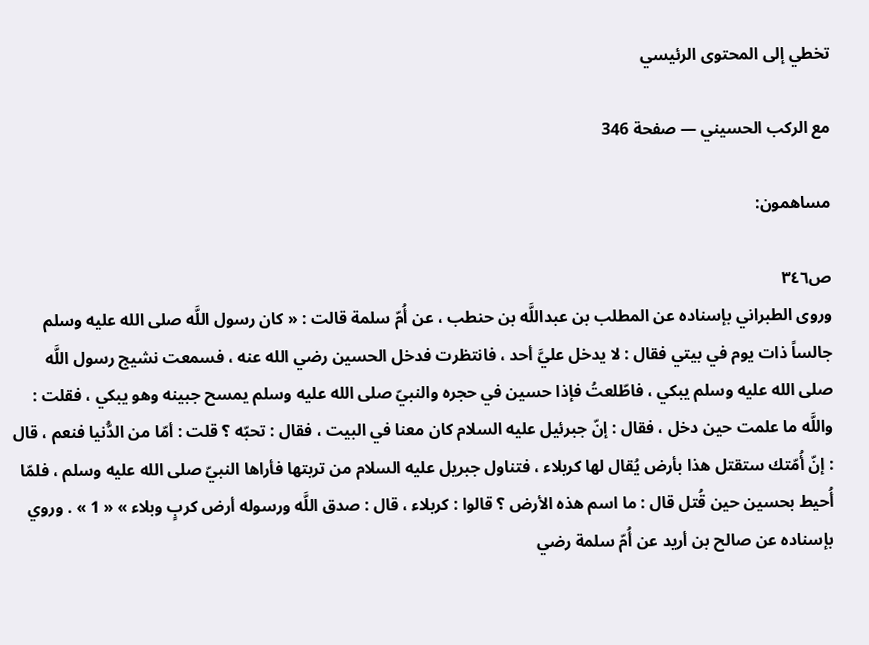تخطي إلى المحتوى الرئيسي

مع الركب الحسيني — صفحة 346

مساهمون:

ص٣٤٦
وروى الطبراني بإسناده عن المطلب بن عبداللَّه بن حنطب ، عن أُمّ سلمة قالت : « كان رسول اللَّه صلى الله عليه وسلم جالساً ذات يوم في بيتي فقال : لا يدخل عليَّ أحد ، فانتظرت فدخل الحسين رضي الله عنه ، فسمعت نشيج رسول اللَّه صلى الله عليه وسلم يبكي ، فاطّلعتُ فإذا حسين في حجره والنبيّ صلى الله عليه وسلم يمسح جبينه وهو يبكي ، فقلت : واللَّه ما علمت حين دخل ، فقال : إنّ جبرئيل عليه السلام كان معنا في البيت ، فقال : تحبّه ؟ قلت : أمّا من الدُّنيا فنعم ، قال : إنّ أُمّتك ستقتل هذا بأرض يُقال لها كربلاء ، فتناول جبريل عليه السلام من تربتها فأراها النبيّ صلى الله عليه وسلم ، فلمّا أُحيط بحسين حين قُتل قال : ما اسم هذه الأرض ؟ قالوا : كربلاء ، قال : صدق اللَّه ورسوله أرض كربٍ وبلاء » « 1 » . وروي بإسناده عن صالح بن أريد عن أُمّ سلمة رضي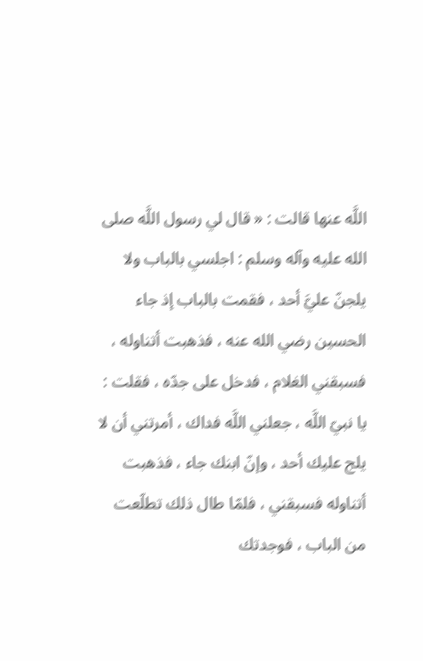اللَّه عنها قالت : « قال لي رسول اللَّه صلى الله عليه وآله وسلم : اجلسي بالباب ولا يلجنّ عليَّ أحد ، فقمت بالباب إذ جاء الحسين رضي الله عنه ، فذهبت أتناوله ، فسبقني الغلام ، فدخل على جدّه ، فقلت : يا نبيّ اللَّه ، جعلني اللَّه فداك ، أمرتني أن لا يلج عليك أحد ، وإنّ ابنك جاء ، فذهبت أتناوله فسبقني ، فلمّا طال ذلك تطلّعت من الباب ، فوجدتك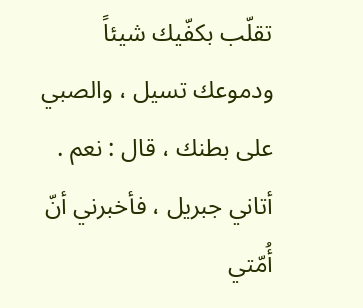تقلّب بكفّيك شيئاً ودموعك تسيل ، والصبي على بطنك ، قال : نعم . أتاني جبريل ، فأخبرني أنّ أُمّتي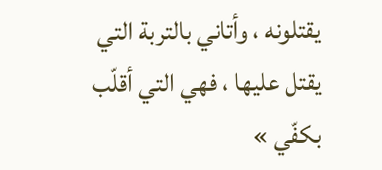يقتلونه ، وأتاني بالتربة التي يقتل عليها ، فهي التي أقلّب بكفّي »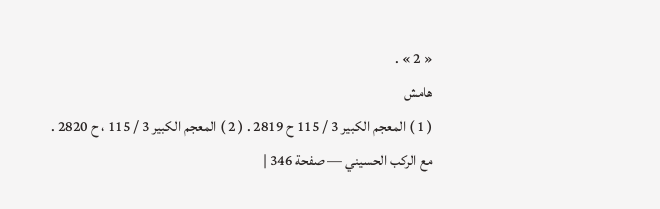« 2 » .
هامش
( 1 ) المعجم الكبير 3 / 115 ح 2819 . ( 2 ) المعجم الكبير 3 / 115 ، ح 2820 .
مع الركب الحسيني — صفحة 346 |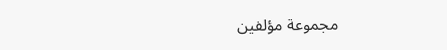مجموعة مؤلفين